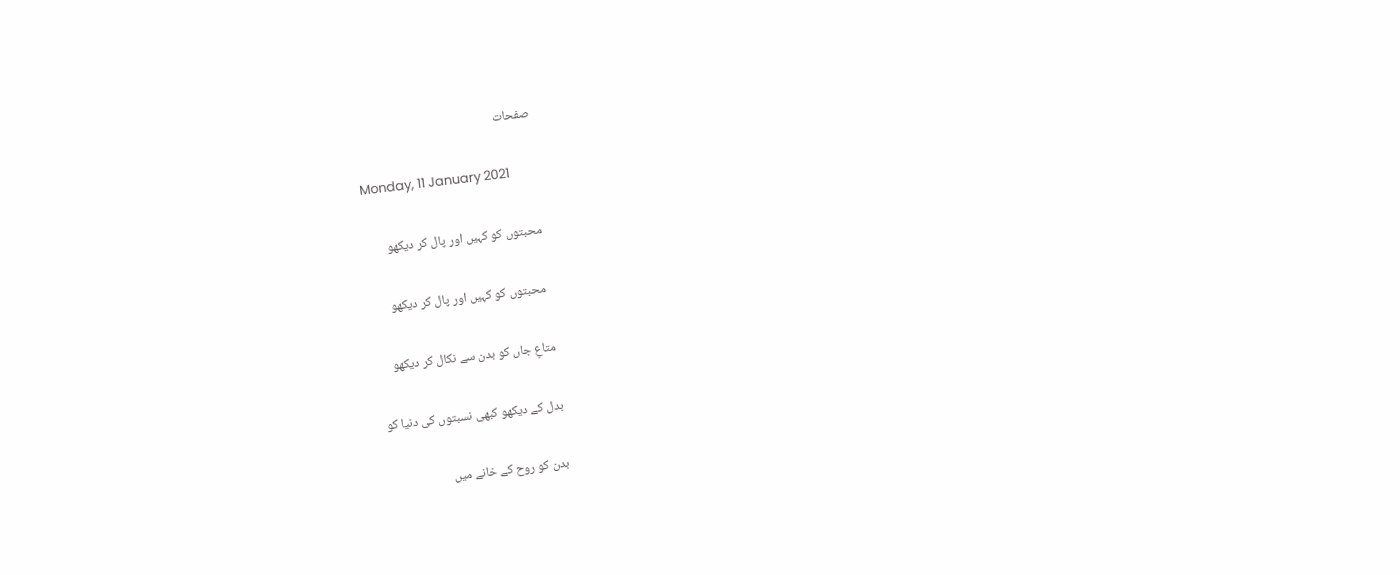صفحات

Monday, 11 January 2021

محبتوں کو کہیں اور پال کر دیکھو

 محبتوں کو کہیں اور پال کر دیکھو

متاعِ جاں کو بدن سے نکال کر دیکھو

بدل کے دیکھو کبھی نسبتوں کی دنیا کو

بدن کو روح کے خانے میں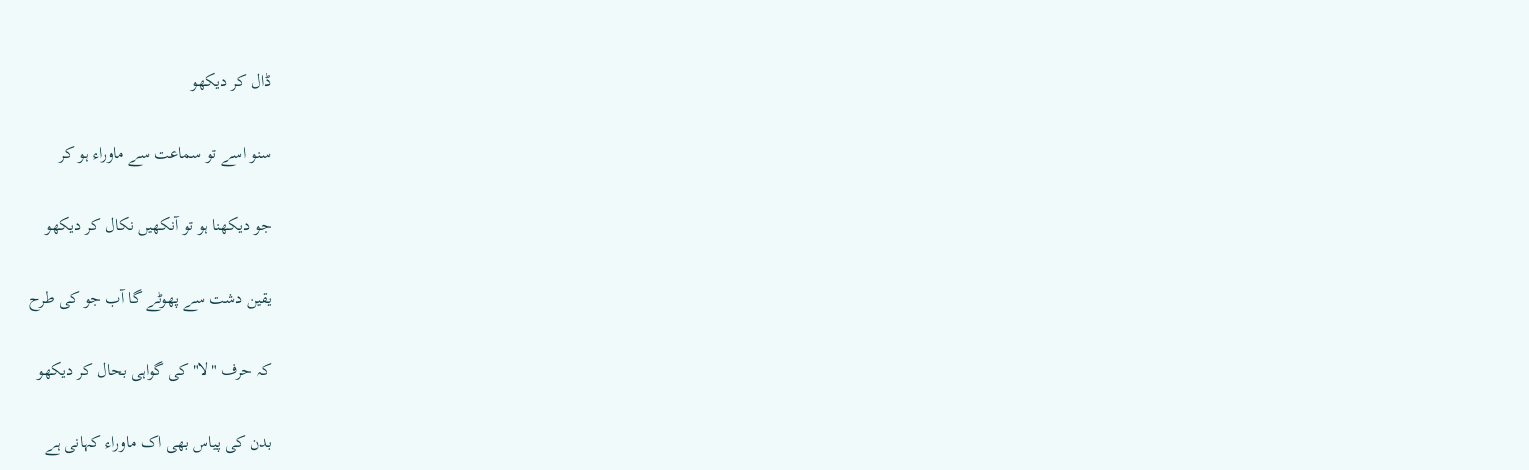ڈال کر دیکھو

سنو اسے تو سماعت سے ماوراء ہو کر

جو دیکھنا ہو تو آنکھیں نکال کر دیکھو

یقین دشت سے پھوٹے گا آب جو کی طرح

کہ حرف "لا" کی گواہی بحال کر دیکھو

بدن کی پیاس بھی اک ماوراء کہانی ہے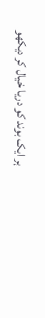ہر ایک بوند کو دریا خیال کر دیکھو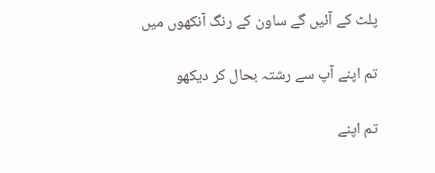پلٹ کے آئیں گے ساون کے رنگ آنکھوں میں

تم اپنے آپ سے رشتہ بحال کر دیکھو

تم اپنے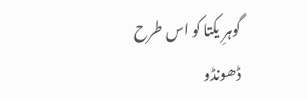گوہرِ یکتا کو اس طرح ڈھونڈو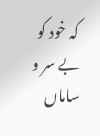کہ خود کو بے سر و ساماں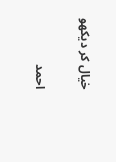خیال کر دیکھو


احمد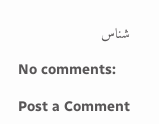شناس

No comments:

Post a Comment